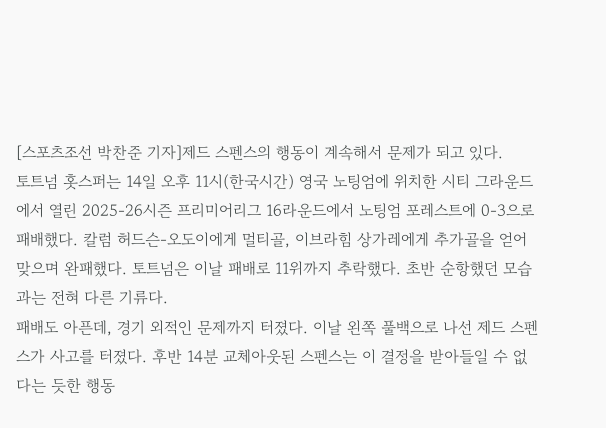[스포츠조선 박찬준 기자]제드 스펜스의 행동이 계속해서 문제가 되고 있다.
토트넘 홋스퍼는 14일 오후 11시(한국시간) 영국 노팅엄에 위치한 시티 그라운드에서 열린 2025-26시즌 프리미어리그 16라운드에서 노팅엄 포레스트에 0-3으로 패배했다. 칼럼 허드슨-오도이에게 멀티골, 이브라힘 상가레에게 추가골을 얻어맞으며 완패했다. 토트넘은 이날 패배로 11위까지 추락했다. 초반 순항했던 모습과는 전혀 다른 기류다.
패배도 아픈데, 경기 외적인 문제까지 터졌다. 이날 왼쪽 풀백으로 나선 제드 스펜스가 사고를 터졌다. 후반 14분 교체아웃된 스펜스는 이 결정을 받아들일 수 없다는 듯한 행동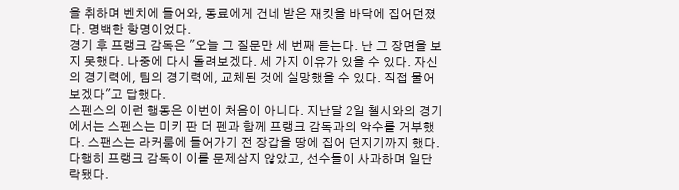을 취하며 벤치에 들어와, 동료에게 건네 받은 재킷을 바닥에 집어던졌다. 명백한 항명이었다.
경기 후 프랭크 감독은 "오늘 그 질문만 세 번째 듣는다. 난 그 장면을 보지 못했다. 나중에 다시 돌려보겠다. 세 가지 이유가 있을 수 있다. 자신의 경기력에, 팀의 경기력에, 교체된 것에 실망했을 수 있다. 직접 물어보겠다"고 답했다.
스펜스의 이런 행동은 이번이 처음이 아니다. 지난달 2일 첼시와의 경기에서는 스펜스는 미키 판 더 펜과 함께 프랭크 감독과의 악수를 거부했다. 스팬스는 라커룸에 들어가기 전 장갑을 땅에 집어 던지기까지 했다. 다행히 프랭크 감독이 이를 문제삼지 않았고, 선수들이 사과하며 일단락됐다.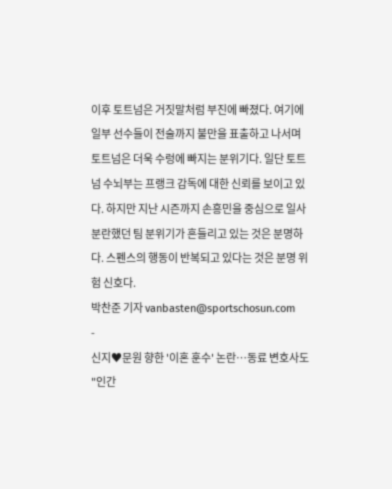이후 토트넘은 거짓말처럼 부진에 빠졌다. 여기에 일부 선수들이 전술까지 불만을 표출하고 나서며 토트넘은 더욱 수렁에 빠지는 분위기다. 일단 토트넘 수뇌부는 프랭크 감독에 대한 신뢰를 보이고 있다. 하지만 지난 시즌까지 손흥민을 중심으로 일사분란했던 팀 분위기가 흔들리고 있는 것은 분명하다. 스펜스의 행동이 반복되고 있다는 것은 분명 위험 신호다.
박찬준 기자 vanbasten@sportschosun.com
-
신지♥문원 향한 '이혼 훈수' 논란…동료 변호사도 "인간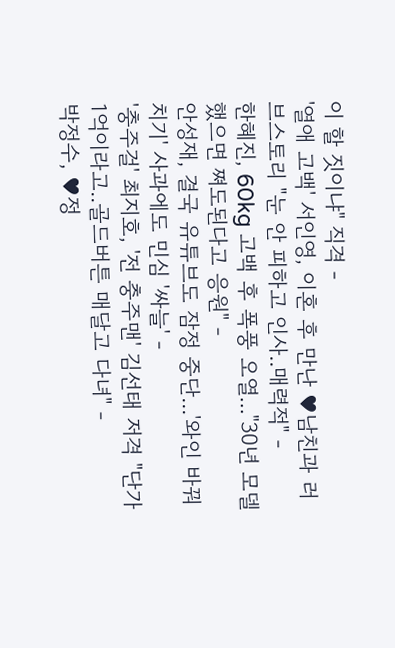이 할 짓이냐" 직격 -
'열애 고백' 서인영, 이혼 후 만난 ♥남친과 러브스토리 "눈 안 피하고 인사..매력적" -
한혜진, 60kg 고백 후 폭풍 오열..."30년 모델 했으면 쪄도된다고 응원" -
안성재, 결국 유튜브도 잠정 중단...'와인 바꿔치기' 사과에도 민심 '싸늘' -
'충주걸' 최지호, '전 충주맨' 김선태 저격 "단가 1억이라고..골드버튼 매달고 다녀" -
박정수, ♥정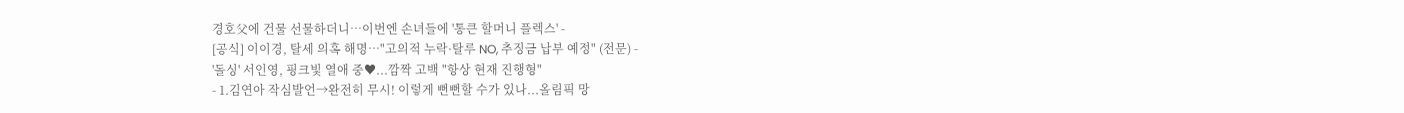경호父에 건물 선물하더니…이번엔 손녀들에 '통큰 할머니 플렉스' -
[공식] 이이경, 탈세 의혹 해명…"고의적 누락·탈루 NO, 추징금 납부 예정" (전문) -
'돌싱' 서인영, 핑크빛 열애 중♥...깜짝 고백 "항상 현재 진행형"
- 1.김연아 작심발언→완전히 무시! 이렇게 뻔뻔할 수가 있나...올림픽 망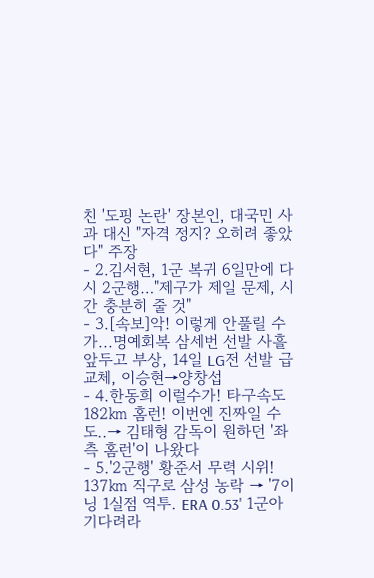친 '도핑 논란' 장본인, 대국민 사과 대신 "자격 정지? 오히려 좋았다" 주장
- 2.김서현, 1군 복귀 6일만에 다시 2군행…"제구가 제일 문제, 시간 충분히 줄 것"
- 3.[속보]악! 이렇게 안풀릴 수가...명예회복 삼세번 선발 사흘 앞두고 부상, 14일 LG전 선발 급교체, 이승현→양창섭
- 4.한동희 이럴수가! 타구속도 182㎞ 홈런! 이번엔 진짜일 수도..→ 김태형 감독이 원하던 '좌측 홈런'이 나왔다
- 5.'2군행' 황준서 무력 시위! 137㎞ 직구로 삼성 농락 → '7이닝 1실점 역투. ERA 0.53' 1군아 기다려라